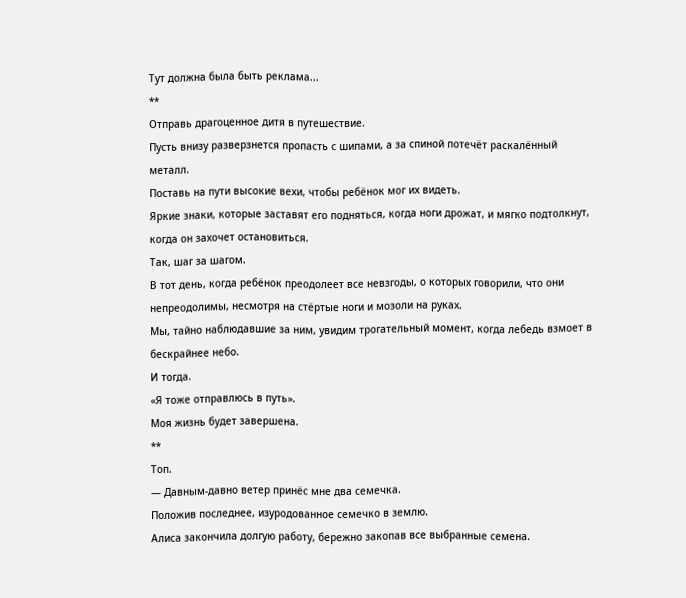Тут должна была быть реклама...
**
Отправь драгоценное дитя в путешествие.
Пусть внизу разверзнется пропасть с шипами, а за спиной потечёт раскалённый металл.
Поставь на пути высокие вехи, чтобы ребёнок мог их видеть.
Яркие знаки, которые заставят его подняться, когда ноги дрожат, и мягко подтолкнут, когда он захочет остановиться.
Так, шаг за шагом.
В тот день, когда ребёнок преодолеет все невзгоды, о которых говорили, что они непреодолимы, несмотря на стёртые ноги и мозоли на руках.
Мы, тайно наблюдавшие за ним, увидим трогательный момент, когда лебедь взмоет в бескрайнее небо.
И тогда.
«Я тоже отправлюсь в путь».
Моя жизнь будет завершена.
**
Топ.
— Давным-давно ветер принёс мне два семечка.
Положив последнее, изуродованное семечко в землю.
Алиса закончила долгую работу, бережно закопав все выбранные семена.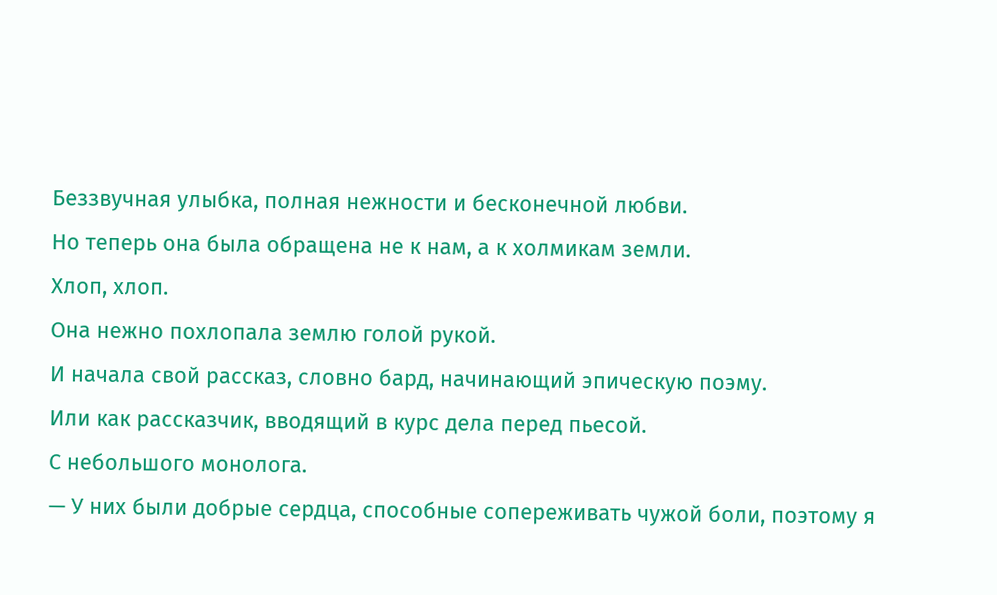Беззвучная улыбка, полная нежности и бесконечной любви.
Но теперь она была обращена не к нам, а к холмикам земли.
Хлоп, хлоп.
Она нежно похлопала землю голой рукой.
И начала свой рассказ, словно бард, начинающий эпическую поэму.
Или как рассказчик, вводящий в курс дела перед пьесой.
С небольшого монолога.
— У них были добрые сердца, способные сопереживать чужой боли, поэтому я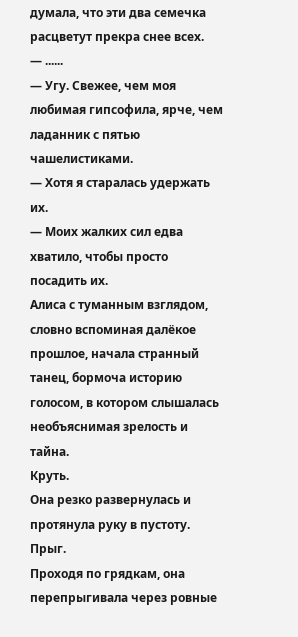думала, что эти два семечка расцветут прекра снее всех.
— ......
— Угу. Свежее, чем моя любимая гипсофила, ярче, чем ладанник с пятью чашелистиками.
— Хотя я старалась удержать их.
— Моих жалких сил едва хватило, чтобы просто посадить их.
Алиса с туманным взглядом, словно вспоминая далёкое прошлое, начала странный танец, бормоча историю голосом, в котором слышалась необъяснимая зрелость и тайна.
Круть.
Она резко развернулась и протянула руку в пустоту.
Прыг.
Проходя по грядкам, она перепрыгивала через ровные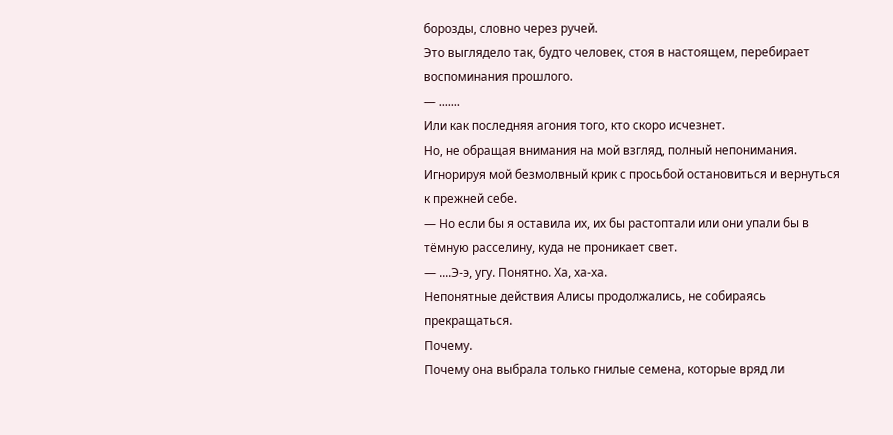борозды, словно через ручей.
Это выглядело так, будто человек, стоя в настоящем, перебирает воспоминания прошлого.
— .......
Или как последняя агония того, кто скоро исчезнет.
Но, не обращая внимания на мой взгляд, полный непонимания.
Игнорируя мой безмолвный крик с просьбой остановиться и вернуться к прежней себе.
— Но если бы я оставила их, их бы растоптали или они упали бы в тёмную расселину, куда не проникает свет.
— ....Э-э, угу. Понятно. Ха, ха-ха.
Непонятные действия Алисы продолжались, не собираясь прекращаться.
Почему.
Почему она выбрала только гнилые семена, которые вряд ли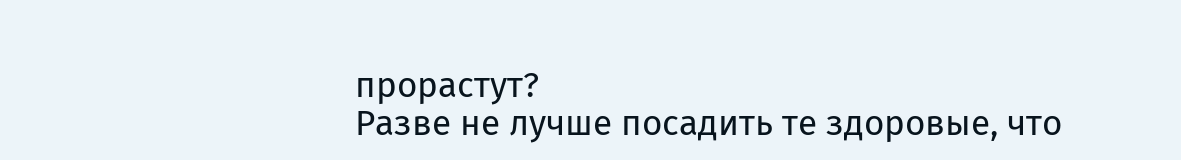прорастут?
Разве не лучше посадить те здоровые, что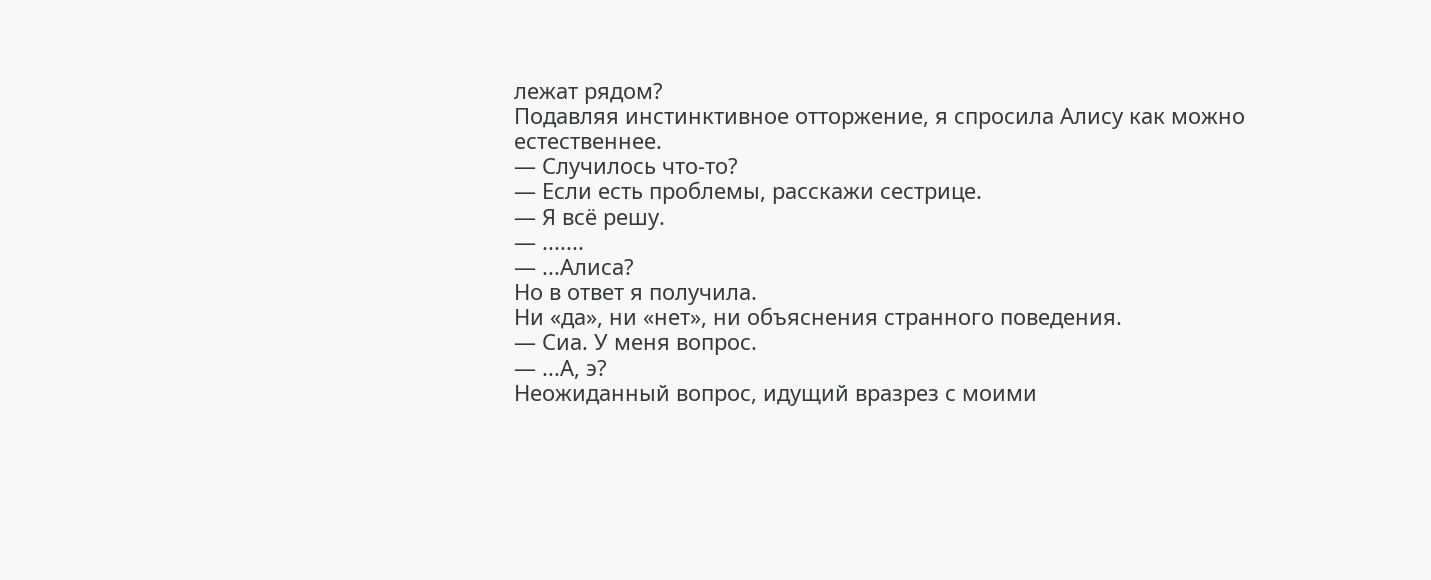лежат рядом?
Подавляя инстинктивное отторжение, я спросила Алису как можно естественнее.
— Случилось что-то?
— Если есть проблемы, расскажи сестрице.
— Я всё решу.
— .......
— ...Алиса?
Но в ответ я получила.
Ни «да», ни «нет», ни объяснения странного поведения.
— Сиа. У меня вопрос.
— ...А, э?
Неожиданный вопрос, идущий вразрез с моими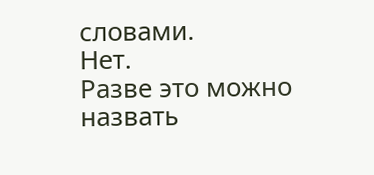словами.
Нет.
Разве это можно назвать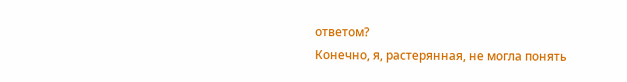ответом?
Конечно, я, растерянная, не могла понять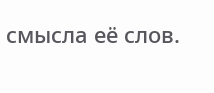смысла её слов.